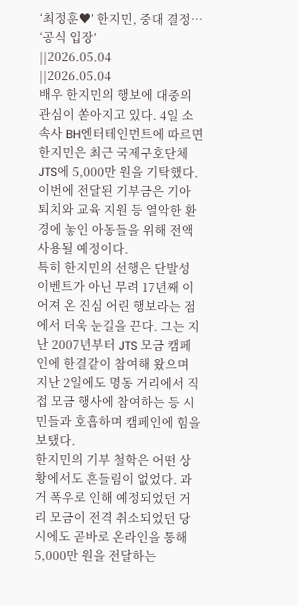‘최정훈♥’ 한지민, 중대 결정… ‘공식 입장’
||2026.05.04
||2026.05.04
배우 한지민의 행보에 대중의 관심이 쏟아지고 있다. 4일 소속사 BH엔터테인먼트에 따르면 한지민은 최근 국제구호단체 JTS에 5,000만 원을 기탁했다. 이번에 전달된 기부금은 기아 퇴치와 교육 지원 등 열악한 환경에 놓인 아동들을 위해 전액 사용될 예정이다.
특히 한지민의 선행은 단발성 이벤트가 아닌 무려 17년째 이어져 온 진심 어린 행보라는 점에서 더욱 눈길을 끈다. 그는 지난 2007년부터 JTS 모금 캠페인에 한결같이 참여해 왔으며 지난 2일에도 명동 거리에서 직접 모금 행사에 참여하는 등 시민들과 호흡하며 캠페인에 힘을 보탰다.
한지민의 기부 철학은 어떤 상황에서도 흔들림이 없었다. 과거 폭우로 인해 예정되었던 거리 모금이 전격 취소되었던 당시에도 곧바로 온라인을 통해 5,000만 원을 전달하는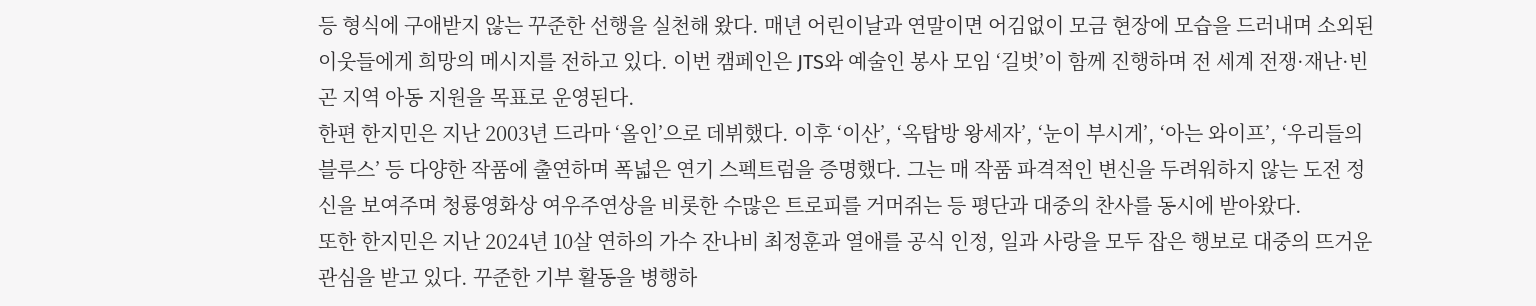등 형식에 구애받지 않는 꾸준한 선행을 실천해 왔다. 매년 어린이날과 연말이면 어김없이 모금 현장에 모습을 드러내며 소외된 이웃들에게 희망의 메시지를 전하고 있다. 이번 캠페인은 JTS와 예술인 봉사 모임 ‘길벗’이 함께 진행하며 전 세계 전쟁·재난·빈곤 지역 아동 지원을 목표로 운영된다.
한편 한지민은 지난 2003년 드라마 ‘올인’으로 데뷔했다. 이후 ‘이산’, ‘옥탑방 왕세자’, ‘눈이 부시게’, ‘아는 와이프’, ‘우리들의 블루스’ 등 다양한 작품에 출연하며 폭넓은 연기 스펙트럼을 증명했다. 그는 매 작품 파격적인 변신을 두려워하지 않는 도전 정신을 보여주며 청룡영화상 여우주연상을 비롯한 수많은 트로피를 거머쥐는 등 평단과 대중의 찬사를 동시에 받아왔다.
또한 한지민은 지난 2024년 10살 연하의 가수 잔나비 최정훈과 열애를 공식 인정, 일과 사랑을 모두 잡은 행보로 대중의 뜨거운 관심을 받고 있다. 꾸준한 기부 활동을 병행하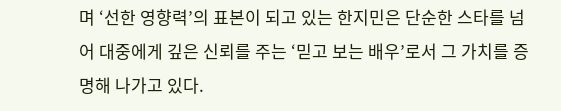며 ‘선한 영향력’의 표본이 되고 있는 한지민은 단순한 스타를 넘어 대중에게 깊은 신뢰를 주는 ‘믿고 보는 배우’로서 그 가치를 증명해 나가고 있다.